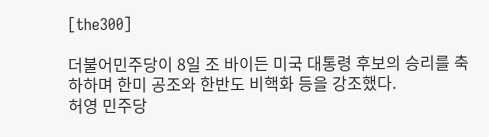[the300]

더불어민주당이 8일 조 바이든 미국 대통령 후보의 승리를 축하하며 한미 공조와 한반도 비핵화 등을 강조했다.
허영 민주당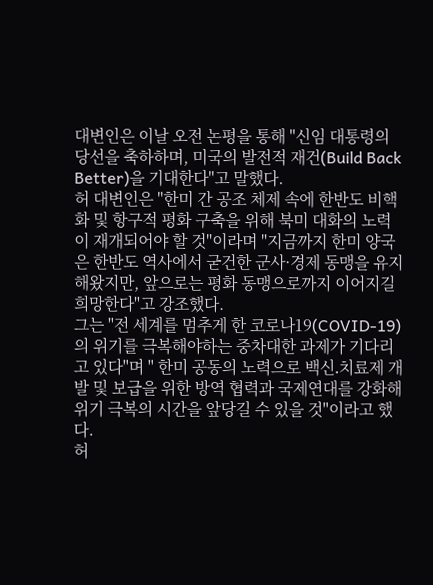대변인은 이날 오전 논평을 통해 "신임 대통령의 당선을 축하하며, 미국의 발전적 재건(Build Back Better)을 기대한다"고 말했다.
허 대변인은 "한미 간 공조 체제 속에 한반도 비핵화 및 항구적 평화 구축을 위해 북미 대화의 노력이 재개되어야 할 것"이라며 "지금까지 한미 양국은 한반도 역사에서 굳건한 군사·경제 동맹을 유지해왔지만, 앞으로는 평화 동맹으로까지 이어지길 희망한다"고 강조했다.
그는 "전 세계를 멈추게 한 코로나19(COVID-19)의 위기를 극복해야하는 중차대한 과제가 기다리고 있다"며 " 한미 공동의 노력으로 백신․치료제 개발 및 보급을 위한 방역 협력과 국제연대를 강화해 위기 극복의 시간을 앞당길 수 있을 것"이라고 했다.
허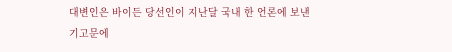대변인은 바이든 당선인이 지난달 국내 한 언론에 보낸 기고문에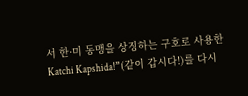서 한·미 동맹을 상징하는 구호로 사용한 Katchi Kapshida!”(같이 갑시다!)를 다시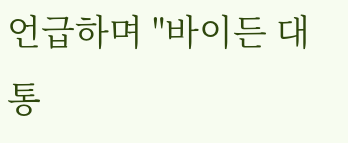언급하며 "바이든 대통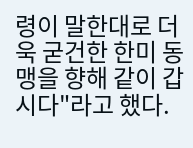령이 말한대로 더욱 굳건한 한미 동맹을 향해 같이 갑시다"라고 했다.